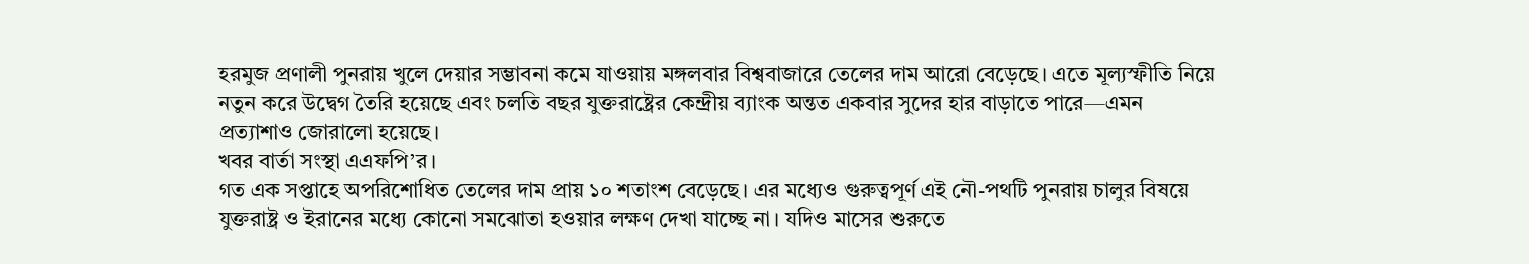হরমুজ প্রণালী পুনরায় খুলে দেয়ার সম্ভাবনা কমে যাওয়ায় মঙ্গলবার বিশ্ববাজারে তেলের দাম আরো বেড়েছে। এতে মূল্যস্ফীতি নিয়ে নতুন করে উদ্বেগ তৈরি হয়েছে এবং চলতি বছর যুক্তরাষ্ট্রের কেন্দ্রীয় ব্যাংক অন্তত একবার সুদের হার বাড়াতে পারে—এমন প্রত্যাশাও জোরালো হয়েছে।
খবর বার্তা সংস্থা এএফপি’র।
গত এক সপ্তাহে অপরিশোধিত তেলের দাম প্রায় ১০ শতাংশ বেড়েছে। এর মধ্যেও গুরুত্বপূর্ণ এই নৌ-পথটি পুনরায় চালুর বিষয়ে যুক্তরাষ্ট্র ও ইরানের মধ্যে কোনো সমঝোতা হওয়ার লক্ষণ দেখা যাচ্ছে না। যদিও মাসের শুরুতে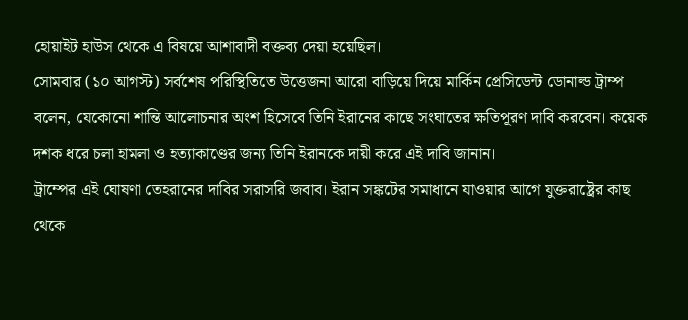হোয়াইট হাউস থেকে এ বিষয়ে আশাবাদী বক্তব্য দেয়া হয়েছিল।
সোমবার (১০ আগস্ট) সর্বশেষ পরিস্থিতিতে উত্তেজনা আরো বাড়িয়ে দিয়ে মার্কিন প্রেসিডেন্ট ডোনাল্ড ট্রাম্প বলেন, যেকোনো শান্তি আলোচনার অংশ হিসেবে তিনি ইরানের কাছে সংঘাতের ক্ষতিপূরণ দাবি করবেন। কয়েক দশক ধরে চলা হামলা ও হত্যাকাণ্ডের জন্য তিনি ইরানকে দায়ী করে এই দাবি জানান।
ট্রাম্পের এই ঘোষণা তেহরানের দাবির সরাসরি জবাব। ইরান সঙ্কটের সমাধানে যাওয়ার আগে যুক্তরাষ্ট্রের কাছ থেকে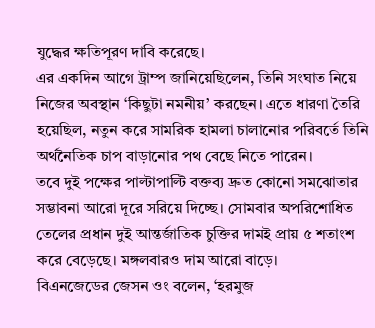যুদ্ধের ক্ষতিপূরণ দাবি করেছে।
এর একদিন আগে ট্রাম্প জানিয়েছিলেন, তিনি সংঘাত নিয়ে নিজের অবস্থান ‘কিছুটা নমনীয়’ করছেন। এতে ধারণা তৈরি হয়েছিল, নতুন করে সামরিক হামলা চালানোর পরিবর্তে তিনি অর্থনৈতিক চাপ বাড়ানোর পথ বেছে নিতে পারেন।
তবে দুই পক্ষের পাল্টাপাল্টি বক্তব্য দ্রুত কোনো সমঝোতার সম্ভাবনা আরো দূরে সরিয়ে দিচ্ছে। সোমবার অপরিশোধিত তেলের প্রধান দুই আন্তর্জাতিক চুক্তির দামই প্রায় ৫ শতাংশ করে বেড়েছে। মঙ্গলবারও দাম আরো বাড়ে।
বিএনজেডের জেসন ওং বলেন, ‘হরমুজ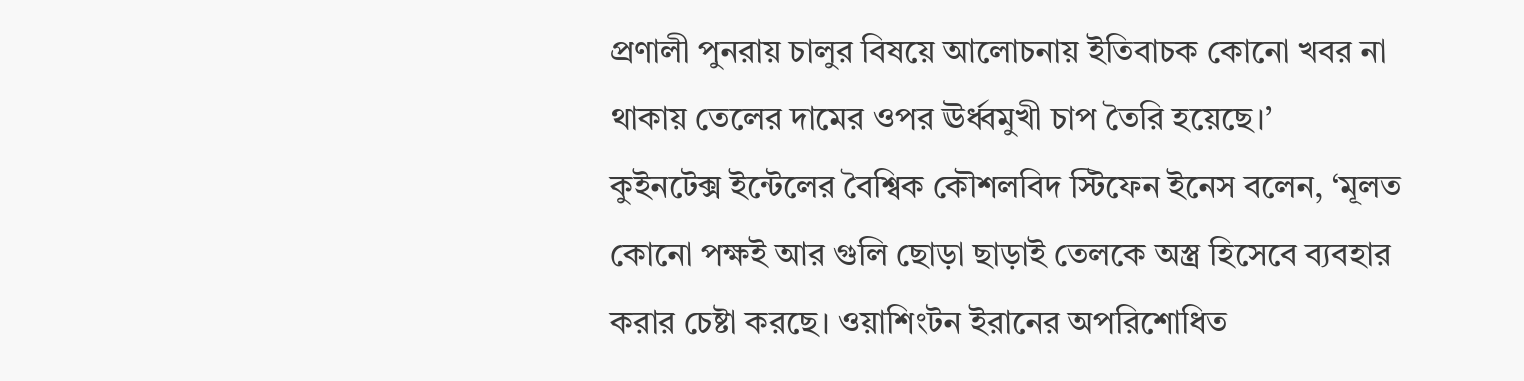প্রণালী পুনরায় চালুর বিষয়ে আলোচনায় ইতিবাচক কোনো খবর না থাকায় তেলের দামের ওপর ঊর্ধ্বমুখী চাপ তৈরি হয়েছে।’
কুইনটেক্স ইন্টেলের বৈশ্বিক কৌশলবিদ স্টিফেন ইনেস বলেন, ‘মূলত কোনো পক্ষই আর গুলি ছোড়া ছাড়াই তেলকে অস্ত্র হিসেবে ব্যবহার করার চেষ্টা করছে। ওয়াশিংটন ইরানের অপরিশোধিত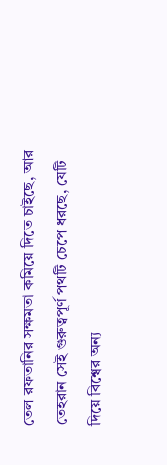তেল রফতানির সক্ষমতা কমিয়ে দিতে চাইছে, আর তেহরান সেই গুরুত্বপূর্ণ পথটি চেপে ধরছে, যেটি দিয়ে বিশ্বের অন্য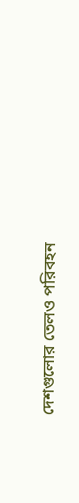দেশগুলোর তেলও পরিবহন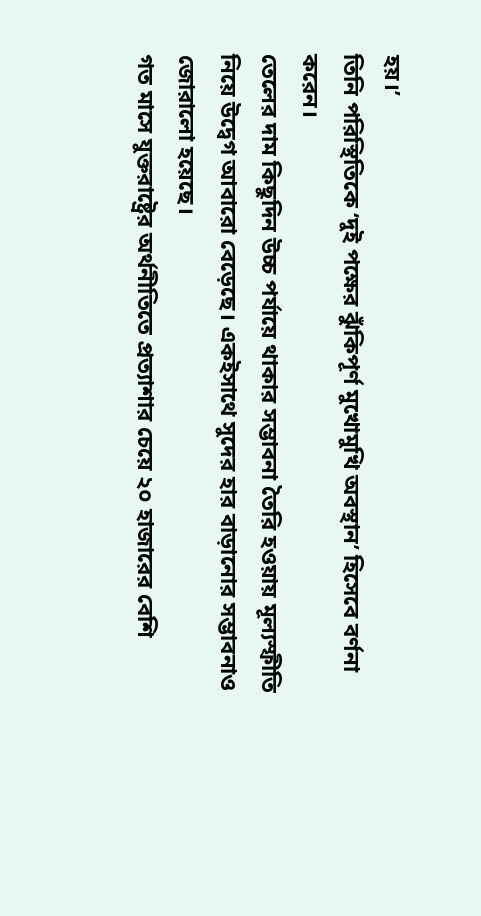হয়।’
তিনি পরিস্থিতিকে ‘দুই পক্ষের ঝুঁকিপূর্ণ মুখোমুখি অবস্থান’ হিসেবে বর্ণনা করেন।
তেলের দাম কিছুদিন উচ্চ পর্যায়ে থাকার সম্ভাবনা তৈরি হওয়ায় মূল্যস্ফীতি নিয়ে উদ্বেগ আবারো বেড়েছে। একইসাথে সুদের হার বাড়ানোর সম্ভাবনাও জোরালো হয়েছে।
গত মাসে যুক্তরাষ্ট্রের অর্থনীতিতে প্রত্যাশার চেয়ে ২০ হাজারের বেশি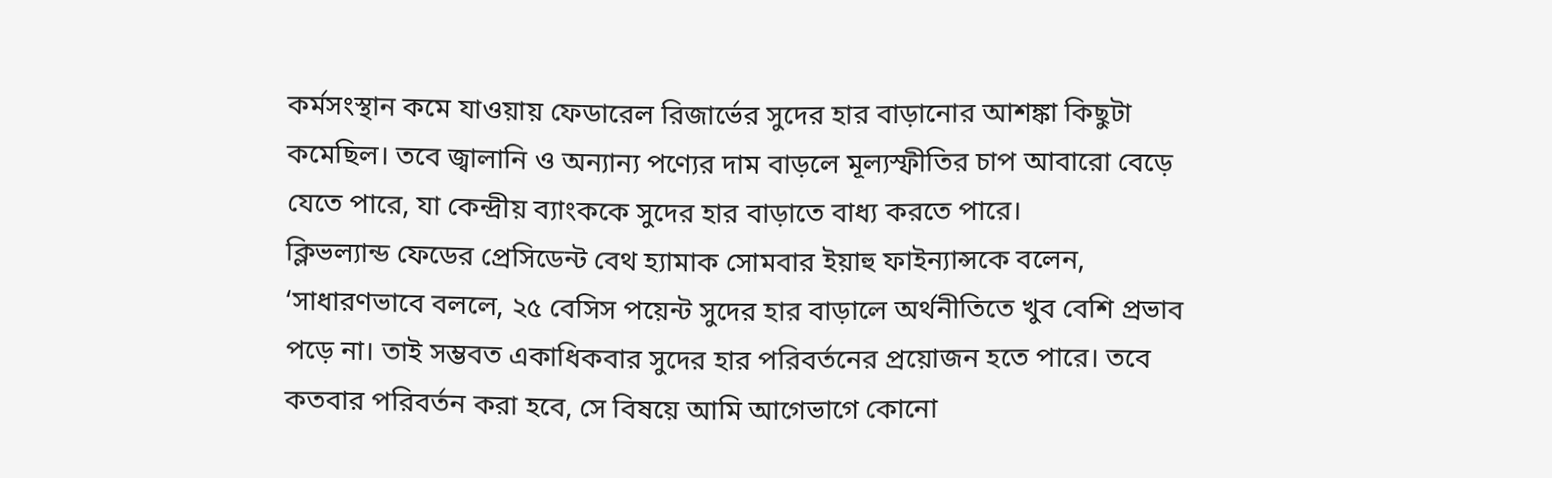কর্মসংস্থান কমে যাওয়ায় ফেডারেল রিজার্ভের সুদের হার বাড়ানোর আশঙ্কা কিছুটা কমেছিল। তবে জ্বালানি ও অন্যান্য পণ্যের দাম বাড়লে মূল্যস্ফীতির চাপ আবারো বেড়ে যেতে পারে, যা কেন্দ্রীয় ব্যাংককে সুদের হার বাড়াতে বাধ্য করতে পারে।
ক্লিভল্যান্ড ফেডের প্রেসিডেন্ট বেথ হ্যামাক সোমবার ইয়াহু ফাইন্যান্সকে বলেন, ‘সাধারণভাবে বললে, ২৫ বেসিস পয়েন্ট সুদের হার বাড়ালে অর্থনীতিতে খুব বেশি প্রভাব পড়ে না। তাই সম্ভবত একাধিকবার সুদের হার পরিবর্তনের প্রয়োজন হতে পারে। তবে কতবার পরিবর্তন করা হবে, সে বিষয়ে আমি আগেভাগে কোনো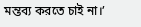মন্তব্য করতে চাই না।’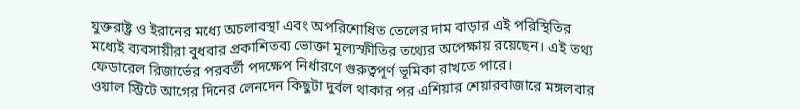যুক্তরাষ্ট্র ও ইরানের মধ্যে অচলাবস্থা এবং অপরিশোধিত তেলের দাম বাড়ার এই পরিস্থিতির মধ্যেই ব্যবসায়ীরা বুধবার প্রকাশিতব্য ভোক্তা মূল্যস্ফীতির তথ্যের অপেক্ষায় রয়েছেন। এই তথ্য ফেডারেল রিজার্ভের পরবর্তী পদক্ষেপ নির্ধারণে গুরুত্বপূর্ণ ভূমিকা রাখতে পারে।
ওয়াল স্ট্রিটে আগের দিনের লেনদেন কিছুটা দুর্বল থাকার পর এশিয়ার শেয়ারবাজারে মঙ্গলবার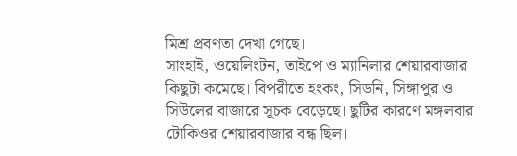মিশ্র প্রবণতা দেখা গেছে।
সাংহাই, ওয়েলিংটন, তাইপে ও ম্যানিলার শেয়ারবাজার কিছুটা কমেছে। বিপরীতে হংকং, সিডনি, সিঙ্গাপুর ও সিউলের বাজারে সূচক বেড়েছে। ছুটির কারণে মঙ্গলবার টোকিওর শেয়ারবাজার বন্ধ ছিল।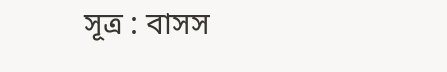সূত্র : বাসস